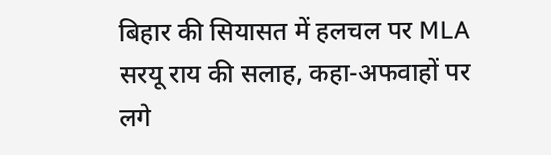बिहार की सियासत में हलचल पर MLA सरयू राय की सलाह, कहा-अफवाहों पर लगे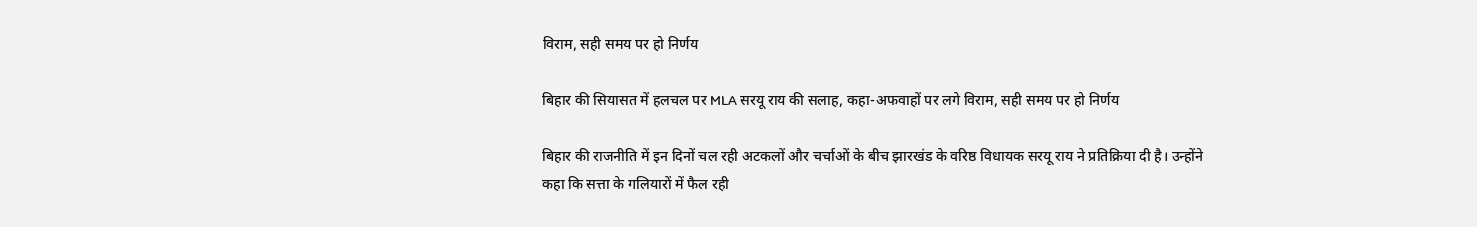विराम, सही समय पर हो निर्णय

बिहार की सियासत में हलचल पर MLA सरयू राय की सलाह, कहा-अफवाहों पर लगे विराम, सही समय पर हो निर्णय

बिहार की राजनीति में इन दिनों चल रही अटकलों और चर्चाओं के बीच झारखंड के वरिष्ठ विधायक सरयू राय ने प्रतिक्रिया दी है। उन्होंने कहा कि सत्ता के गलियारों में फैल रही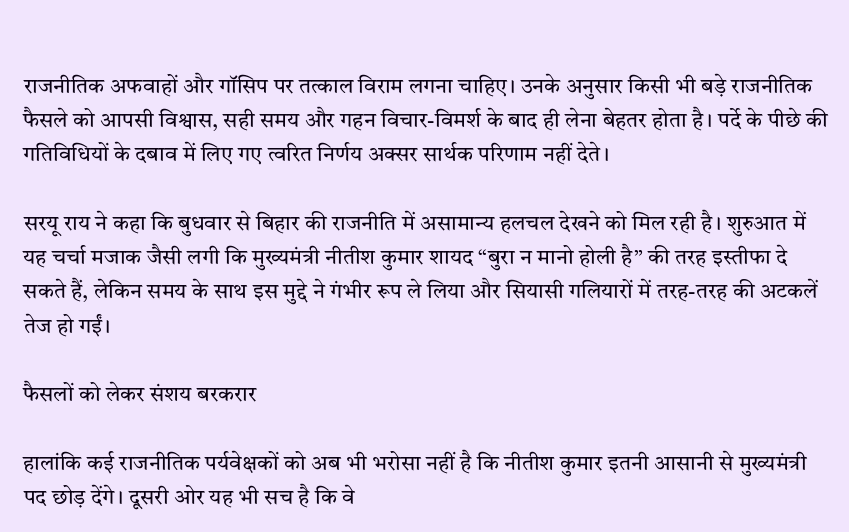राजनीतिक अफवाहों और गॉसिप पर तत्काल विराम लगना चाहिए। उनके अनुसार किसी भी बड़े राजनीतिक फैसले को आपसी विश्वास, सही समय और गहन विचार-विमर्श के बाद ही लेना बेहतर होता है। पर्दे के पीछे की गतिविधियों के दबाव में लिए गए त्वरित निर्णय अक्सर सार्थक परिणाम नहीं देते।

सरयू राय ने कहा कि बुधवार से बिहार की राजनीति में असामान्य हलचल देखने को मिल रही है। शुरुआत में यह चर्चा मजाक जैसी लगी कि मुख्यमंत्री नीतीश कुमार शायद “बुरा न मानो होली है” की तरह इस्तीफा दे सकते हैं, लेकिन समय के साथ इस मुद्दे ने गंभीर रूप ले लिया और सियासी गलियारों में तरह-तरह की अटकलें तेज हो गईं।

फैसलों को लेकर संशय बरकरार

हालांकि कई राजनीतिक पर्यवेक्षकों को अब भी भरोसा नहीं है कि नीतीश कुमार इतनी आसानी से मुख्यमंत्री पद छोड़ देंगे। दूसरी ओर यह भी सच है कि वे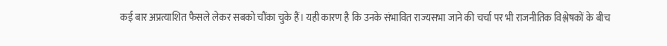कई बार अप्रत्याशित फैसले लेकर सबको चौंका चुके हैं। यही कारण है कि उनके संभावित राज्यसभा जाने की चर्चा पर भी राजनीतिक विश्लेषकों के बीच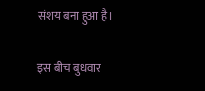संशय बना हुआ है।

इस बीच बुधवार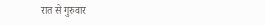रात से गुरुवार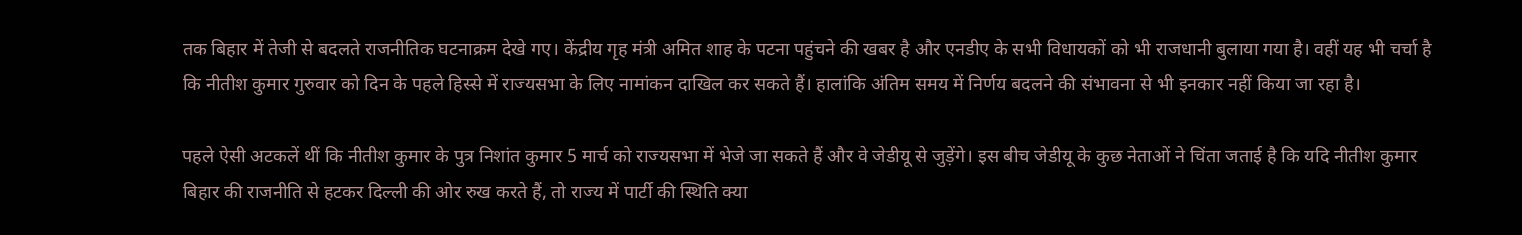तक बिहार में तेजी से बदलते राजनीतिक घटनाक्रम देखे गए। केंद्रीय गृह मंत्री अमित शाह के पटना पहुंचने की खबर है और एनडीए के सभी विधायकों को भी राजधानी बुलाया गया है। वहीं यह भी चर्चा है कि नीतीश कुमार गुरुवार को दिन के पहले हिस्से में राज्यसभा के लिए नामांकन दाखिल कर सकते हैं। हालांकि अंतिम समय में निर्णय बदलने की संभावना से भी इनकार नहीं किया जा रहा है।

पहले ऐसी अटकलें थीं कि नीतीश कुमार के पुत्र निशांत कुमार 5 मार्च को राज्यसभा में भेजे जा सकते हैं और वे जेडीयू से जुड़ेंगे। इस बीच जेडीयू के कुछ नेताओं ने चिंता जताई है कि यदि नीतीश कुमार बिहार की राजनीति से हटकर दिल्ली की ओर रुख करते हैं, तो राज्य में पार्टी की स्थिति क्या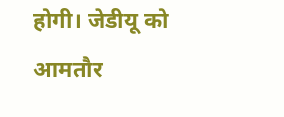होगी। जेडीयू को आमतौर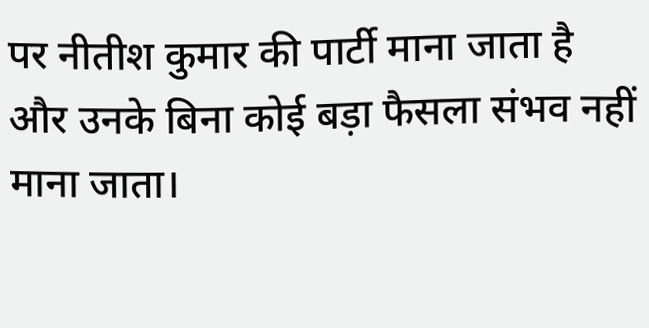पर नीतीश कुमार की पार्टी माना जाता है और उनके बिना कोई बड़ा फैसला संभव नहीं माना जाता।